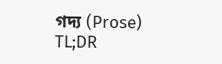গদ্য (Prose)
TL;DR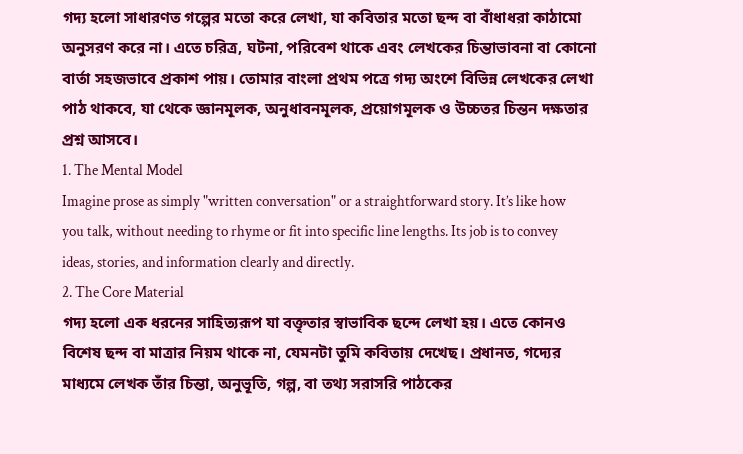গদ্য হলো সাধারণত গল্পের মতো করে লেখা, যা কবিতার মতো ছন্দ বা বাঁধাধরা কাঠামো অনুসরণ করে না। এতে চরিত্র, ঘটনা, পরিবেশ থাকে এবং লেখকের চিন্তাভাবনা বা কোনো বার্তা সহজভাবে প্রকাশ পায়। তোমার বাংলা প্রথম পত্রে গদ্য অংশে বিভিন্ন লেখকের লেখা পাঠ থাকবে, যা থেকে জ্ঞানমূলক, অনুধাবনমূলক, প্রয়োগমূলক ও উচ্চতর চিন্তন দক্ষতার প্রশ্ন আসবে।
1. The Mental Model
Imagine prose as simply "written conversation" or a straightforward story. It’s like how you talk, without needing to rhyme or fit into specific line lengths. Its job is to convey ideas, stories, and information clearly and directly.
2. The Core Material
গদ্য হলো এক ধরনের সাহিত্যরূপ যা বক্তৃতার স্বাভাবিক ছন্দে লেখা হয়। এতে কোনও বিশেষ ছন্দ বা মাত্রার নিয়ম থাকে না, যেমনটা তুমি কবিতায় দেখেছ। প্রধানত, গদ্যের মাধ্যমে লেখক তাঁর চিন্তা, অনুভূতি, গল্প, বা তথ্য সরাসরি পাঠকের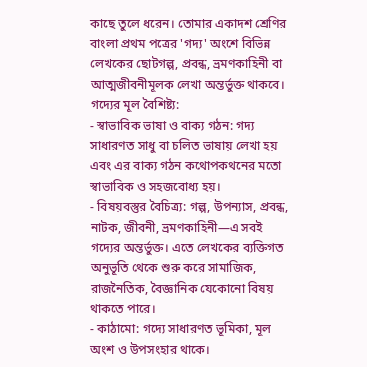কাছে তুলে ধরেন। তোমার একাদশ শ্রেণির বাংলা প্রথম পত্রের 'গদ্য' অংশে বিভিন্ন লেখকের ছোটগল্প, প্রবন্ধ, ভ্রমণকাহিনী বা আত্মজীবনীমূলক লেখা অন্তর্ভুক্ত থাকবে।
গদ্যের মূল বৈশিষ্ট্য:
- স্বাভাবিক ভাষা ও বাক্য গঠন: গদ্য সাধারণত সাধু বা চলিত ভাষায় লেখা হয় এবং এর বাক্য গঠন কথোপকথনের মতো স্বাভাবিক ও সহজবোধ্য হয়।
- বিষয়বস্তুর বৈচিত্র্য: গল্প, উপন্যাস, প্রবন্ধ, নাটক, জীবনী, ভ্রমণকাহিনী—এ সবই গদ্যের অন্তর্ভুক্ত। এতে লেখকের ব্যক্তিগত অনুভূতি থেকে শুরু করে সামাজিক, রাজনৈতিক, বৈজ্ঞানিক যেকোনো বিষয় থাকতে পারে।
- কাঠামো: গদ্যে সাধারণত ভূমিকা, মূল অংশ ও উপসংহার থাকে।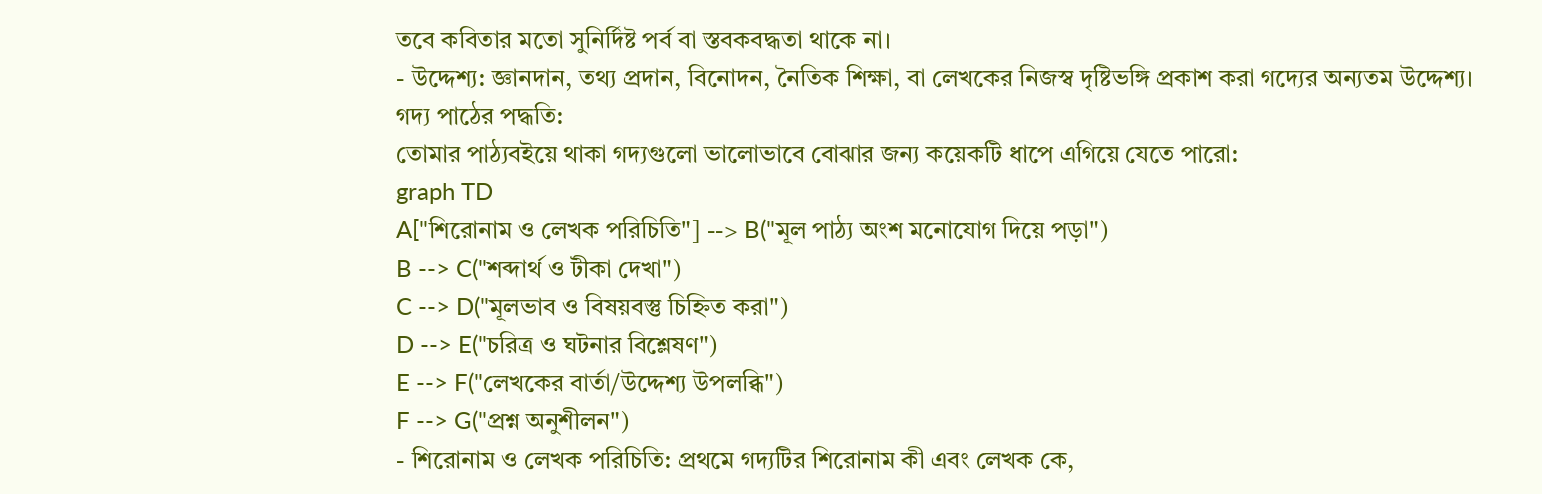তবে কবিতার মতো সুনির্দিষ্ট পর্ব বা স্তবকবদ্ধতা থাকে না।
- উদ্দেশ্য: জ্ঞানদান, তথ্য প্রদান, বিনোদন, নৈতিক শিক্ষা, বা লেখকের নিজস্ব দৃষ্টিভঙ্গি প্রকাশ করা গদ্যের অন্যতম উদ্দেশ্য।
গদ্য পাঠের পদ্ধতি:
তোমার পাঠ্যবইয়ে থাকা গদ্যগুলো ভালোভাবে বোঝার জন্য কয়েকটি ধাপে এগিয়ে যেতে পারো:
graph TD
A["শিরোনাম ও লেখক পরিচিতি"] --> B("মূল পাঠ্য অংশ মনোযোগ দিয়ে পড়া")
B --> C("শব্দার্থ ও টীকা দেখা")
C --> D("মূলভাব ও বিষয়বস্তু চিহ্নিত করা")
D --> E("চরিত্র ও ঘটনার বিশ্লেষণ")
E --> F("লেখকের বার্তা/উদ্দেশ্য উপলব্ধি")
F --> G("প্রশ্ন অনুশীলন")
- শিরোনাম ও লেখক পরিচিতি: প্রথমে গদ্যটির শিরোনাম কী এবং লেখক কে,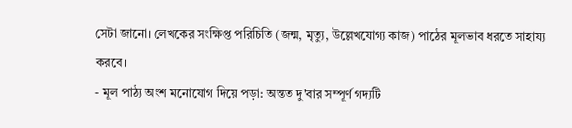সেটা জানো। লেখকের সংক্ষিপ্ত পরিচিতি (জন্ম, মৃত্যু, উল্লেখযোগ্য কাজ) পাঠের মূলভাব ধরতে সাহায্য করবে।
- মূল পাঠ্য অংশ মনোযোগ দিয়ে পড়া: অন্তত দু'বার সম্পূর্ণ গদ্যটি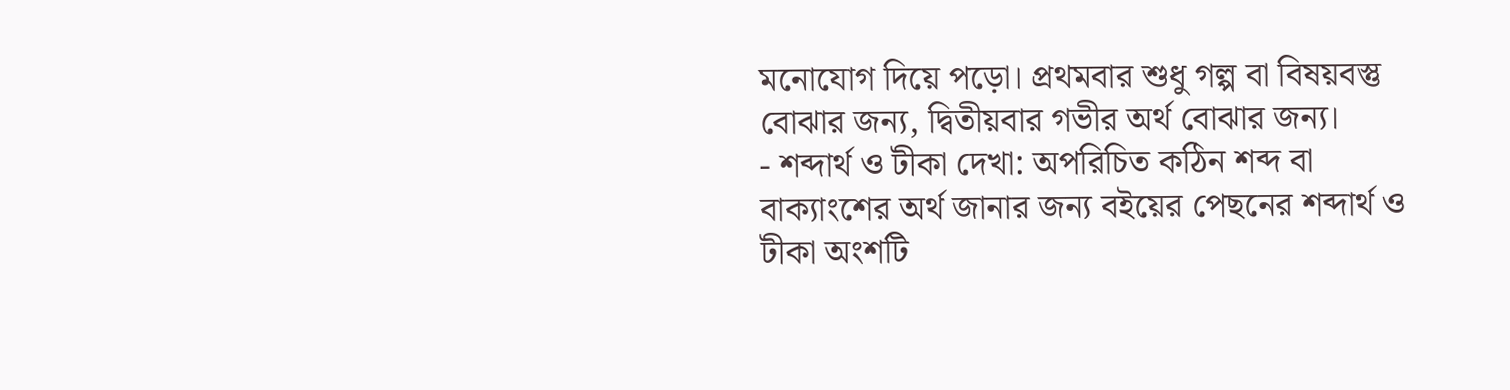মনোযোগ দিয়ে পড়ো। প্রথমবার শুধু গল্প বা বিষয়বস্তু বোঝার জন্য, দ্বিতীয়বার গভীর অর্থ বোঝার জন্য।
- শব্দার্থ ও টীকা দেখা: অপরিচিত কঠিন শব্দ বা বাক্যাংশের অর্থ জানার জন্য বইয়ের পেছনের শব্দার্থ ও টীকা অংশটি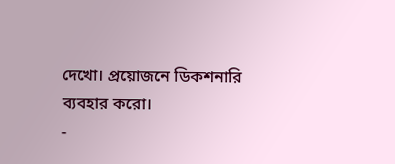দেখো। প্রয়োজনে ডিকশনারি ব্যবহার করো।
-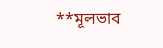**মূলভাব